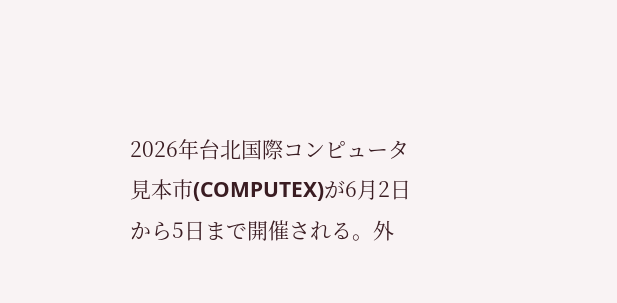2026年台北国際コンピュータ見本市(COMPUTEX)が6月2日から5日まで開催される。外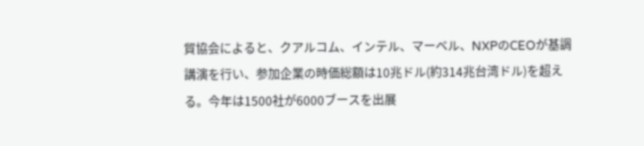貿協会によると、クアルコム、インテル、マーベル、NXPのCEOが基調講演を行い、参加企業の時価総額は10兆ドル(約314兆台湾ドル)を超える。今年は1500社が6000ブースを出展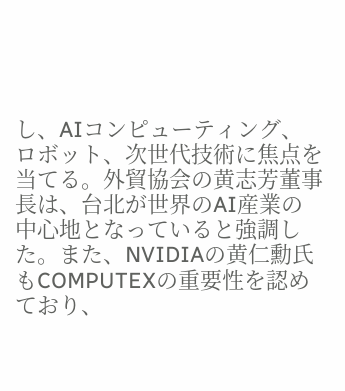し、AIコンピューティング、ロボット、次世代技術に焦点を当てる。外貿協会の黄志芳董事長は、台北が世界のAI産業の中心地となっていると強調した。また、NVIDIAの黄仁勳氏もCOMPUTEXの重要性を認めており、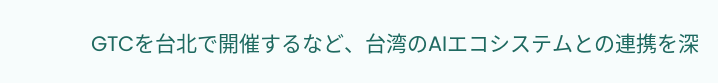GTCを台北で開催するなど、台湾のAIエコシステムとの連携を深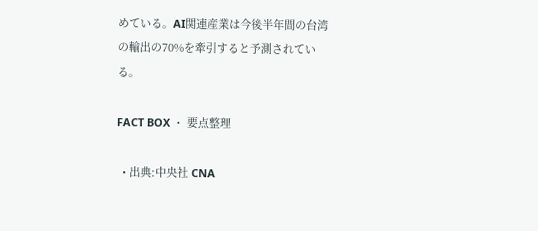めている。AI関連産業は今後半年間の台湾の輸出の70%を牽引すると予測されている。

FACT BOX ・ 要点整理

  • 出典:中央社 CNA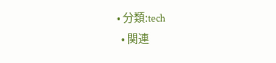• 分類:tech
  • 関連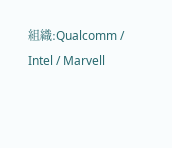組織:Qualcomm / Intel / Marvell